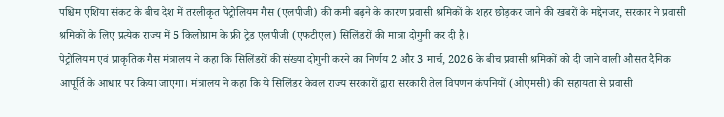पश्चिम एशिया संकट के बीच देश में तरलीकृत पेट्रोलियम गैस (एलपीजी) की कमी बढ़ने के कारण प्रवासी श्रमिकों के शहर छोड़कर जाने की खबरों के मद्देनजर, सरकार ने प्रवासी श्रमिकों के लिए प्रत्येक राज्य में 5 किलोग्राम के फ्री ट्रेड एलपीजी (एफटीएल) सिलिंडरों की मात्रा दोगुनी कर दी है।
पेट्रोलियम एवं प्राकृतिक गैस मंत्रालय ने कहा कि सिलिंडरों की संख्या दोगुनी करने का निर्णय 2 और 3 मार्च, 2026 के बीच प्रवासी श्रमिकों को दी जाने वाली औसत दैनिक आपूर्ति के आधार पर किया जाएगा। मंत्रालय ने कहा कि ये सिलिंडर केवल राज्य सरकारों द्वारा सरकारी तेल विपणन कंपनियों (ओएमसी) की सहायता से प्रवासी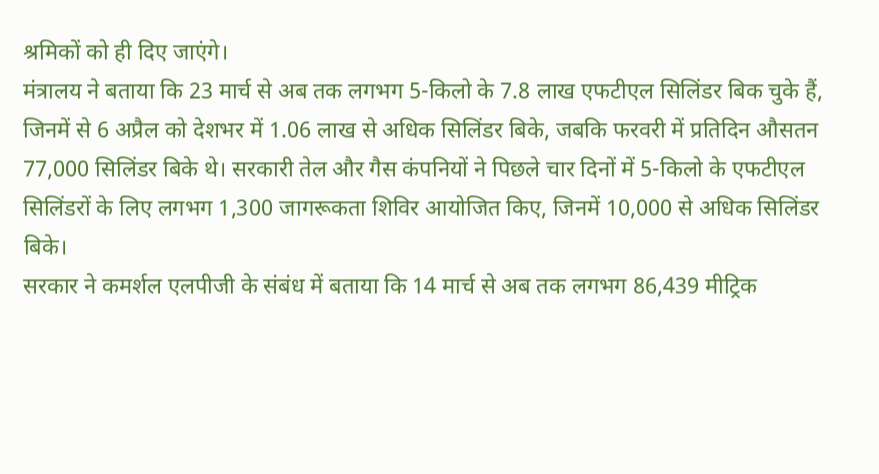श्रमिकों को ही दिए जाएंगे।
मंत्रालय ने बताया कि 23 मार्च से अब तक लगभग 5-किलो के 7.8 लाख एफटीएल सिलिंडर बिक चुके हैं, जिनमें से 6 अप्रैल को देशभर में 1.06 लाख से अधिक सिलिंडर बिके, जबकि फरवरी में प्रतिदिन औसतन 77,000 सिलिंडर बिके थे। सरकारी तेल और गैस कंपनियों ने पिछले चार दिनों में 5-किलो के एफटीएल सिलिंडरों के लिए लगभग 1,300 जागरूकता शिविर आयोजित किए, जिनमें 10,000 से अधिक सिलिंडर बिके।
सरकार ने कमर्शल एलपीजी के संबंध में बताया कि 14 मार्च से अब तक लगभग 86,439 मीट्रिक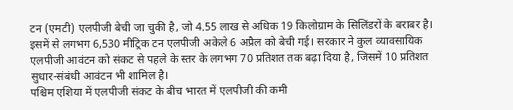टन (एमटी) एलपीजी बेची जा चुकी है, जो 4.55 लाख से अधिक 19 किलोग्राम के सिलिंडरों के बराबर है। इसमें से लगभग 6,530 मीट्रिक टन एलपीजी अकेले 6 अप्रैल को बेची गई। सरकार ने कुल व्यावसायिक एलपीजी आवंटन को संकट से पहले के स्तर के लगभग 70 प्रतिशत तक बढ़ा दिया है, जिसमें 10 प्रतिशत सुधार-संबंधी आवंटन भी शामिल है।
पश्चिम एशिया में एलपीजी संकट के बीच भारत में एलपीजी की कमी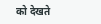को देखते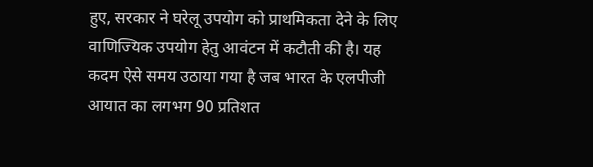हुए, सरकार ने घरेलू उपयोग को प्राथमिकता देने के लिए वाणिज्यिक उपयोग हेतु आवंटन में कटौती की है। यह कदम ऐसे समय उठाया गया है जब भारत के एलपीजी आयात का लगभग 90 प्रतिशत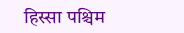हिस्सा पश्चिम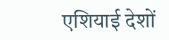एशियाई देशों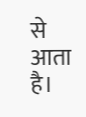से आता है।